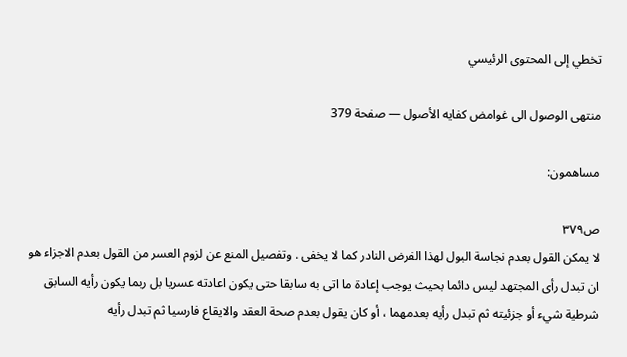تخطي إلى المحتوى الرئيسي

منتهى الوصول الى غوامض كفايه الأصول — صفحة 379

مساهمون:

ص٣٧٩
لا يمكن القول بعدم نجاسة البول لهذا الفرض النادر كما لا يخفى . وتفصيل المنع عن لزوم العسر من القول بعدم الاجزاء هو ان تبدل رأى المجتهد ليس دائما بحيث يوجب إعادة ما اتى به سابقا حتى يكون اعادته عسريا بل ربما يكون رأيه السابق شرطية شيء أو جزئيته ثم تبدل رأيه بعدمهما ، أو كان يقول بعدم صحة العقد والايقاع فارسيا ثم تبدل رأيه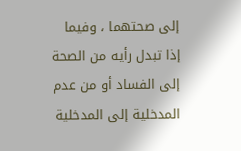إلى صحتهما ، وفيما إذا تبدل رأيه من الصحة إلى الفساد أو من عدم المدخلية إلى المدخلية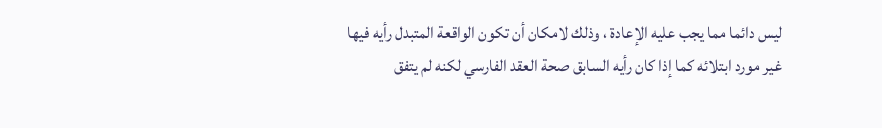ليس دائما مما يجب عليه الإعادة ، وذلك لامكان أن تكون الواقعة المتبدل رأيه فيها غير مورد ابتلائه كما إذا كان رأيه السابق صحة العقد الفارسي لكنه لم يتفق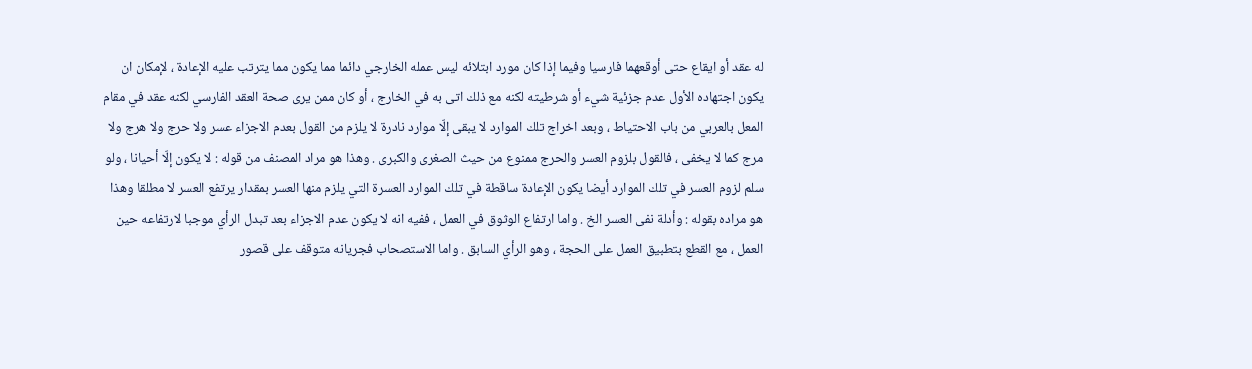له عقد أو ايقاع حتى أوقعهما فارسيا وفيما إذا كان مورد ابتلائه ليس عمله الخارجي دائما مما يكون مما يترتب عليه الإعادة ، لإمكان ان يكون اجتهاده الأول عدم جزئية شيء أو شرطيته لكنه مع ذلك اتى به في الخارج ، أو كان ممن يرى صحة العقد الفارسي لكنه عقد في مقام المعل بالعربي من باب الاحتياط ، وبعد اخراج تلك الموارد لا يبقى إلّا موارد نادرة لا يلزم من القول بعدم الاجزاء عسر ولا حرج ولا هرج ولا مرج كما لا يخفى ، فالقول بلزوم العسر والحرج ممنوع من حيث الصغرى والكبرى . وهذا هو مراد المصنف من قوله : لا يكون إلّا أحيانا ، ولو سلم لزوم العسر في تلك الموارد أيضا يكون الإعادة ساقطة في تلك الموارد العسرة التي يلزم منها العسر بمقدار يرتفع العسر لا مطلقا وهذا هو مراده بقوله : وأدلة نفى العسر الخ . واما ارتفاع الوثوق في العمل ، ففيه انه لا يكون عدم الاجزاء بعد تبدل الرأي موجبا لارتفاعه حين العمل ، مع القطع بتطبيق العمل على الحجة ، وهو الرأي السابق . واما الاستصحاب فجريانه متوقف على قصور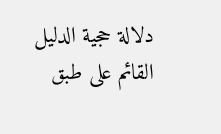دلالة حجية الدليل القائم على طبق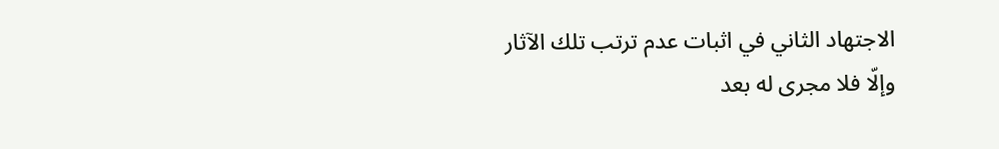الاجتهاد الثاني في اثبات عدم ترتب تلك الآثار وإلّا فلا مجرى له بعد